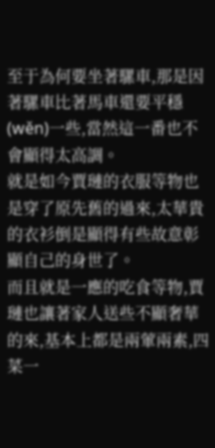至于為何要坐著騾車,那是因著騾車比著馬車還要平穩(wěn)一些,當然這一番也不會顯得太高調。
就是如今賈璉的衣服等物也是穿了原先舊的過來,太華貴的衣衫倒是顯得有些故意彰顯自己的身世了。
而且就是一應的吃食等物,賈璉也讓著家人送些不顯奢華的來,基本上都是兩葷兩素,四菜一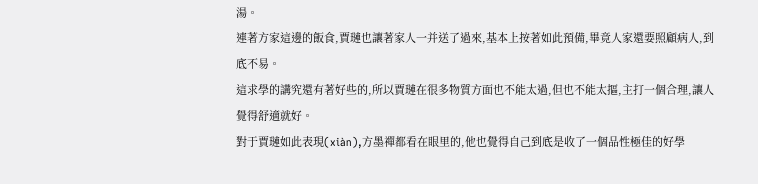湯。
連著方家這邊的飯食,賈璉也讓著家人一并送了過來,基本上按著如此預備,畢竟人家還要照顧病人,到底不易。
這求學的講究還有著好些的,所以賈璉在很多物質方面也不能太過,但也不能太摳,主打一個合理,讓人覺得舒適就好。
對于賈璉如此表現(xiàn),方墨禪都看在眼里的,他也覺得自己到底是收了一個品性極佳的好學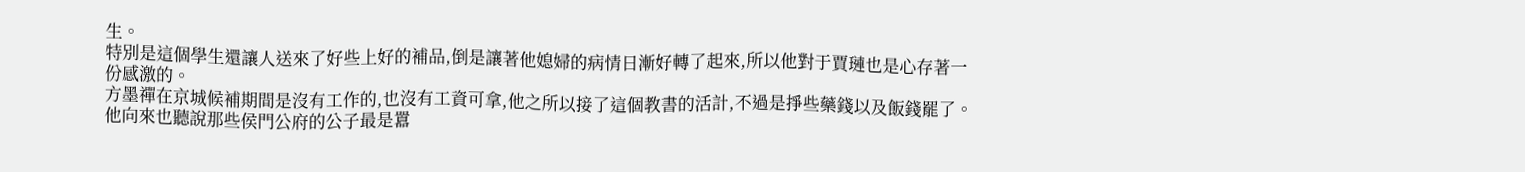生。
特別是這個學生還讓人送來了好些上好的補品,倒是讓著他媳婦的病情日漸好轉了起來,所以他對于賈璉也是心存著一份感激的。
方墨禪在京城候補期間是沒有工作的,也沒有工資可拿,他之所以接了這個教書的活計,不過是掙些藥錢以及飯錢罷了。
他向來也聽說那些侯門公府的公子最是囂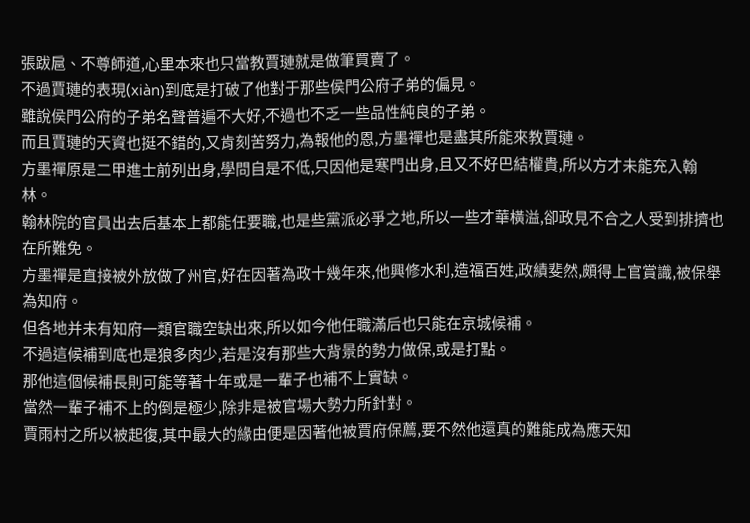張跋扈、不尊師道,心里本來也只當教賈璉就是做筆買賣了。
不過賈璉的表現(xiàn)到底是打破了他對于那些侯門公府子弟的偏見。
雖說侯門公府的子弟名聲普遍不大好,不過也不乏一些品性純良的子弟。
而且賈璉的天資也挺不錯的,又肯刻苦努力,為報他的恩,方墨禪也是盡其所能來教賈璉。
方墨禪原是二甲進士前列出身,學問自是不低,只因他是寒門出身,且又不好巴結權貴,所以方才未能充入翰林。
翰林院的官員出去后基本上都能任要職,也是些黨派必爭之地,所以一些才華橫溢,卻政見不合之人受到排擠也在所難免。
方墨禪是直接被外放做了州官,好在因著為政十幾年來,他興修水利,造福百姓,政績斐然,頗得上官賞識,被保舉為知府。
但各地并未有知府一類官職空缺出來,所以如今他任職滿后也只能在京城候補。
不過這候補到底也是狼多肉少,若是沒有那些大背景的勢力做保,或是打點。
那他這個候補長則可能等著十年或是一輩子也補不上實缺。
當然一輩子補不上的倒是極少,除非是被官場大勢力所針對。
賈雨村之所以被起復,其中最大的緣由便是因著他被賈府保薦,要不然他還真的難能成為應天知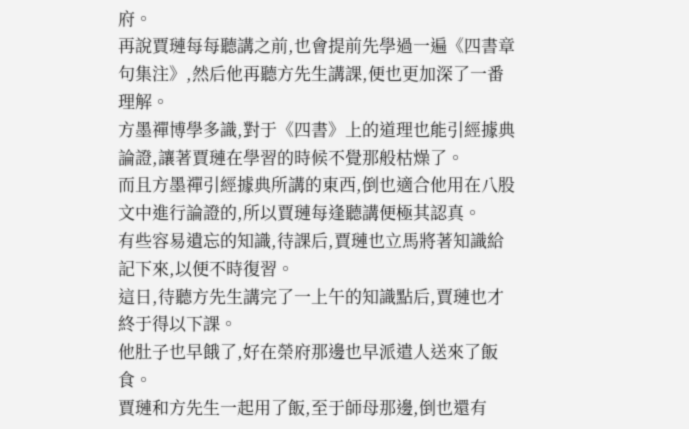府。
再說賈璉每每聽講之前,也會提前先學過一遍《四書章句集注》,然后他再聽方先生講課,便也更加深了一番理解。
方墨禪博學多識,對于《四書》上的道理也能引經據典論證,讓著賈璉在學習的時候不覺那般枯燥了。
而且方墨禪引經據典所講的東西,倒也適合他用在八股文中進行論證的,所以賈璉每逢聽講便極其認真。
有些容易遺忘的知識,待課后,賈璉也立馬將著知識給記下來,以便不時復習。
這日,待聽方先生講完了一上午的知識點后,賈璉也才終于得以下課。
他肚子也早餓了,好在榮府那邊也早派遣人送來了飯食。
賈璉和方先生一起用了飯,至于師母那邊,倒也還有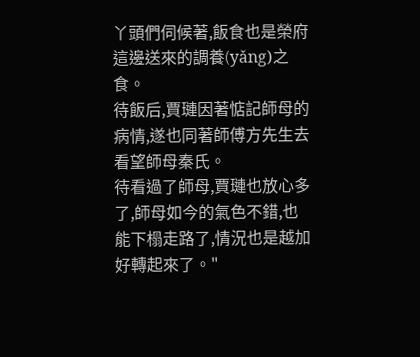丫頭們伺候著,飯食也是榮府這邊送來的調養(yǎng)之食。
待飯后,賈璉因著惦記師母的病情,遂也同著師傅方先生去看望師母秦氏。
待看過了師母,賈璉也放心多了,師母如今的氣色不錯,也能下榻走路了,情況也是越加好轉起來了。"